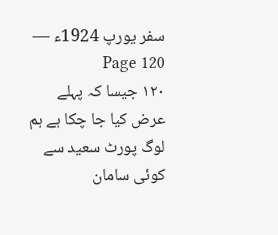سفر یورپ 1924ء — Page 120
۱۲۰ جیسا کہ پہلے عرض کیا جا چکا ہے ہم لوگ پورٹ سعید سے کوئی سامان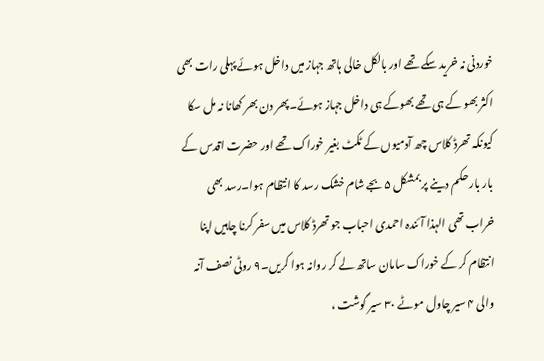خوردنی نہ خرید سکے تھے اور بالکل خالی ہاتھ جہاز میں داخل ہوئے پہلی رات بھی اکثر بھو کے ہی تھے بھوکے ہی داخل جہاز ہوئے۔پھر دن بھر کھانا نہ مل سکا کیونکہ تھرڈ کلاس چھ آدمیوں کے ٹکٹ بغیر خوراک تھے اور حضرت اقدس کے بار بار حکم دینے پر بمشکل ۵ بجے شام خشک رسد کا انتظام ہوا۔رسد بھی خراب تھی الہذا آئندہ احمدی احباب جو تھرڈ کلاس میں سفر کرنا چاہیں اپنا انتظام کر کے خوراک سامان ساتھ لے کر روانہ ہوا کریں۔۹ روٹی نصف آنہ والی ۴ سیر چاول موٹے ۳۰ سیر گوشت ،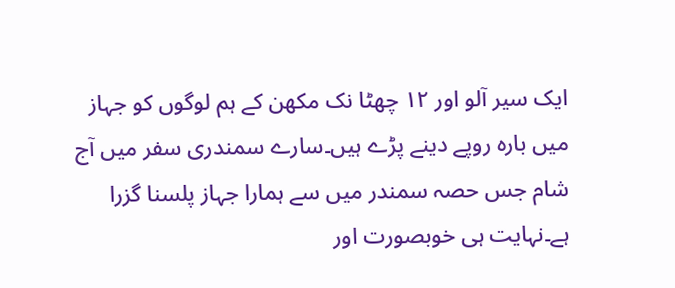ایک سیر آلو اور ۱۲ چھٹا نک مکھن کے ہم لوگوں کو جہاز میں بارہ روپے دینے پڑے ہیں۔سارے سمندری سفر میں آج شام جس حصہ سمندر میں سے ہمارا جہاز پلسنا گزرا ہے۔نہایت ہی خوبصورت اور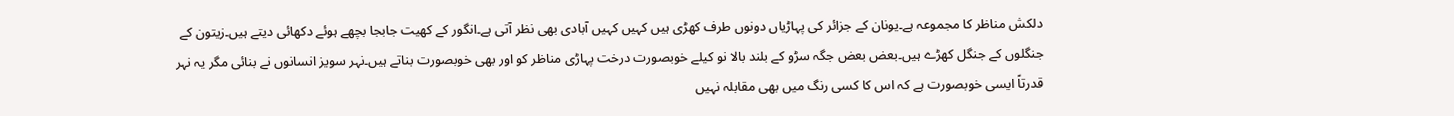دلکش مناظر کا مجموعہ ہے۔یونان کے جزائر کی پہاڑیاں دونوں طرف کھڑی ہیں کہیں کہیں آبادی بھی نظر آتی ہے۔انگور کے کھیت جابجا بچھے ہوئے دکھائی دیتے ہیں۔زیتون کے جنگلوں کے جنگل کھڑے ہیں۔بعض بعض جگہ سڑو کے بلند بالا نو کیلے خوبصورت درخت پہاڑی مناظر کو اور بھی خوبصورت بناتے ہیں۔نہر سویز انسانوں نے بنائی مگر یہ نہر قدرتاً ایسی خوبصورت ہے کہ اس کا کسی رنگ میں بھی مقابلہ نہیں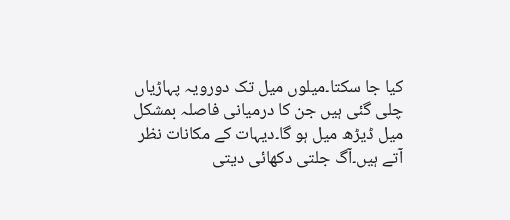کیا جا سکتا۔میلوں میل تک دورویہ پہاڑیاں چلی گئی ہیں جن کا درمیانی فاصلہ بمشکل میل ڈیڑھ میل ہو گا۔دیہات کے مکانات نظر آتے ہیں۔آگ جلتی دکھائی دیتی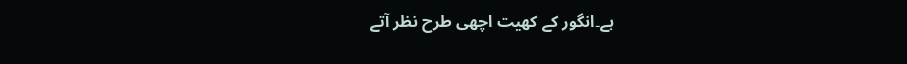ہے۔انگور کے کھیت اچھی طرح نظر آتے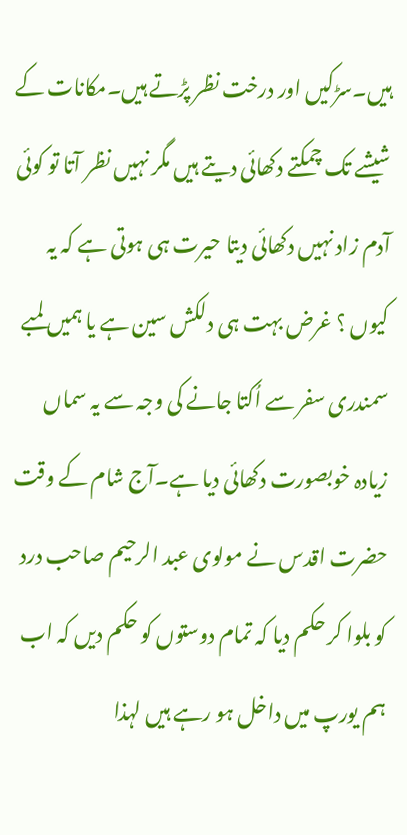ہیں۔سڑکیں اور درخت نظر پڑتے ہیں۔مکانات کے شیشے تک چمکتے دکھائی دیتے ہیں مگر نہیں نظر آتا تو کوئی آدم زاد نہیں دکھائی دیتا حیرت ہی ہوتی ہے کہ یہ کیوں ؟ غرض بہت ہی دلکش سین ہے یا ہمیں لمبے سمندری سفر سے اُکتا جانے کی وجہ سے یہ سماں زیادہ خوبصورت دکھائی دیا ہے۔آج شام کے وقت حضرت اقدس نے مولوی عبد الرحیم صاحب درد کو بلوا کر حکم دیا کہ تمام دوستوں کو حکم دیں کہ اب ہم یورپ میں داخل ہو رہے ہیں لہذا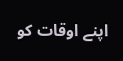اپنے اوقات کو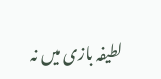لطیفہ بازی میں نہ